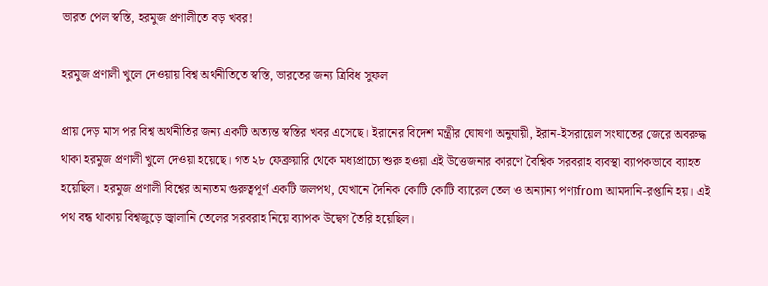ভারত পেল স্বস্তি, হরমুজ প্রণালীতে বড় খবর!

হরমুজ প্রণালী খুলে দেওয়ায় বিশ্ব অর্থনীতিতে স্বস্তি, ভারতের জন্য ত্রিবিধ সুফল

প্রায় দেড় মাস পর বিশ্ব অর্থনীতির জন্য একটি অত্যন্ত স্বস্তির খবর এসেছে। ইরানের বিদেশ মন্ত্রীর ঘোষণা অনুযায়ী, ইরান-ইসরায়েল সংঘাতের জেরে অবরুদ্ধ থাকা হরমুজ প্রণালী খুলে দেওয়া হয়েছে। গত ২৮ ফেব্রুয়ারি থেকে মধ্যপ্রাচ্যে শুরু হওয়া এই উত্তেজনার কারণে বৈশ্বিক সরবরাহ ব্যবস্থা ব্যাপকভাবে ব্যাহত হয়েছিল। হরমুজ প্রণালী বিশ্বের অন্যতম গুরুত্বপূর্ণ একটি জলপথ, যেখানে দৈনিক কোটি কোটি ব্যারেল তেল ও অন্যান্য পণ্যfrom আমদানি-রপ্তানি হয়। এই পথ বন্ধ থাকায় বিশ্বজুড়ে জ্বালানি তেলের সরবরাহ নিয়ে ব্যাপক উদ্বেগ তৈরি হয়েছিল।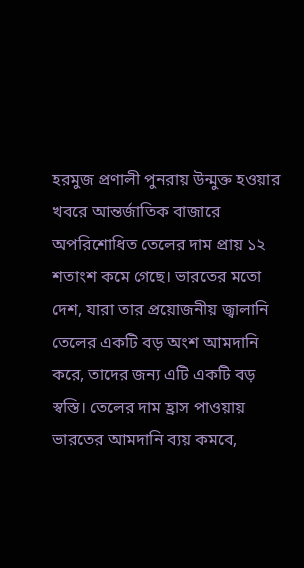হরমুজ প্রণালী পুনরায় উন্মুক্ত হওয়ার খবরে আন্তর্জাতিক বাজারে অপরিশোধিত তেলের দাম প্রায় ১২ শতাংশ কমে গেছে। ভারতের মতো দেশ, যারা তার প্রয়োজনীয় জ্বালানি তেলের একটি বড় অংশ আমদানি করে, তাদের জন্য এটি একটি বড় স্বস্তি। তেলের দাম হ্রাস পাওয়ায় ভারতের আমদানি ব্যয় কমবে,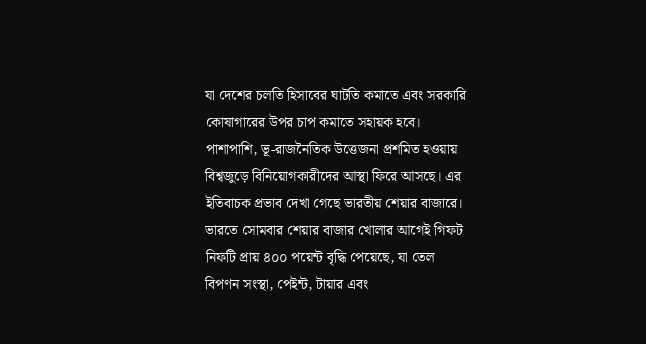যা দেশের চলতি হিসাবের ঘাটতি কমাতে এবং সরকারি কোষাগারের উপর চাপ কমাতে সহায়ক হবে। পাশাপাশি, ভূ-রাজনৈতিক উত্তেজনা প্রশমিত হওয়ায় বিশ্বজুড়ে বিনিয়োগকারীদের আস্থা ফিরে আসছে। এর ইতিবাচক প্রভাব দেখা গেছে ভারতীয় শেয়ার বাজারে। ভারতে সোমবার শেয়ার বাজার খোলার আগেই গিফট নিফটি প্রায় ৪০০ পয়েন্ট বৃদ্ধি পেয়েছে, যা তেল বিপণন সংস্থা, পেইন্ট, টায়ার এবং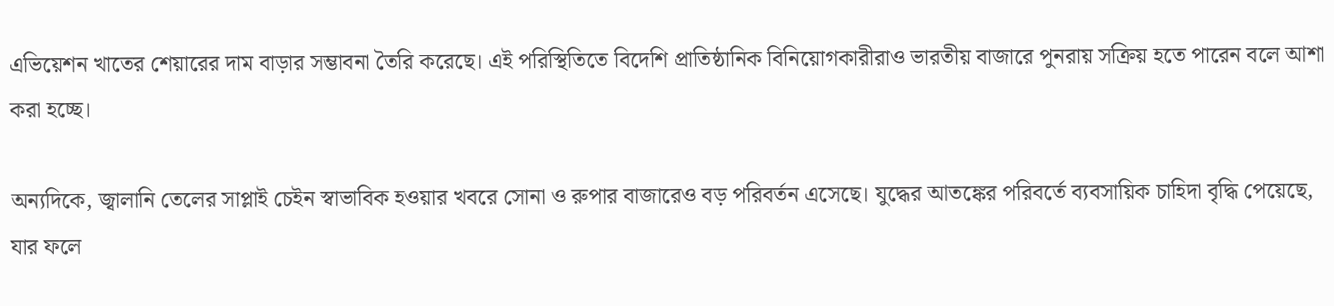এভিয়েশন খাতের শেয়ারের দাম বাড়ার সম্ভাবনা তৈরি করেছে। এই পরিস্থিতিতে বিদেশি প্রাতিষ্ঠানিক বিনিয়োগকারীরাও ভারতীয় বাজারে পুনরায় সক্রিয় হতে পারেন বলে আশা করা হচ্ছে।

অন্যদিকে, জ্বালানি তেলের সাপ্লাই চেইন স্বাভাবিক হওয়ার খবরে সোনা ও রুপার বাজারেও বড় পরিবর্তন এসেছে। যুদ্ধের আতঙ্কের পরিবর্তে ব্যবসায়িক চাহিদা বৃদ্ধি পেয়েছে, যার ফলে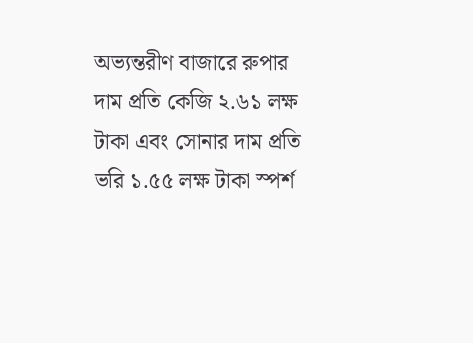অভ্যন্তরীণ বাজারে রুপার দাম প্রতি কেজি ২.৬১ লক্ষ টাকা এবং সোনার দাম প্রতি ভরি ১.৫৫ লক্ষ টাকা স্পর্শ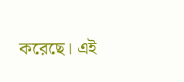করেছে। এই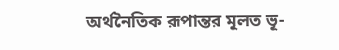অর্থনৈতিক রূপান্তর মূলত ভূ-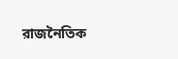রাজনৈতিক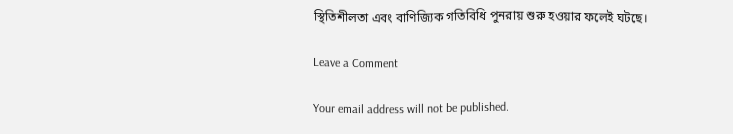স্থিতিশীলতা এবং বাণিজ্যিক গতিবিধি পুনরায় শুরু হওয়ার ফলেই ঘটছে।

Leave a Comment

Your email address will not be published.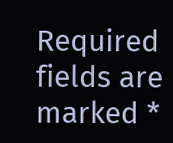Required fields are marked *